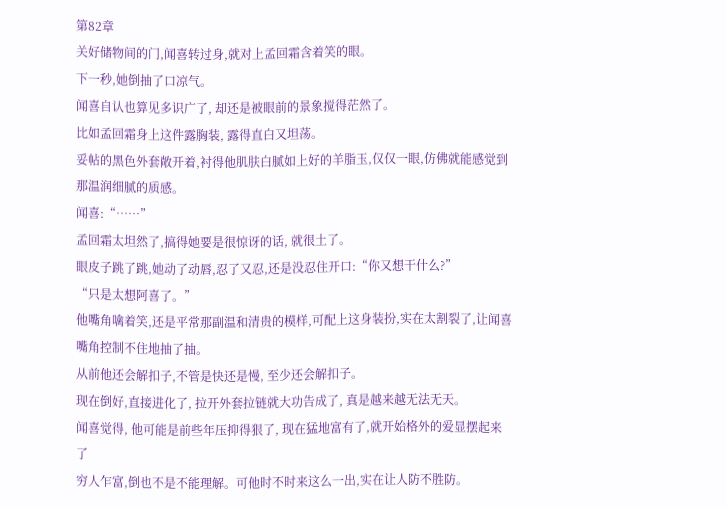第82章
关好储物间的门,闻喜转过身,就对上孟回霜含着笑的眼。
下一秒,她倒抽了口凉气。
闻喜自认也算见多识广了, 却还是被眼前的景象搅得茫然了。
比如孟回霜身上这件露胸装, 露得直白又坦荡。
妥帖的黑色外套敞开着,衬得他肌肤白腻如上好的羊脂玉,仅仅一眼,仿佛就能感觉到那温润细腻的质感。
闻喜:“……”
孟回霜太坦然了,搞得她要是很惊讶的话, 就很土了。
眼皮子跳了跳,她动了动唇,忍了又忍,还是没忍住开口:“你又想干什么?”
“只是太想阿喜了。”
他嘴角噙着笑,还是平常那副温和清贵的模样,可配上这身装扮,实在太割裂了,让闻喜嘴角控制不住地抽了抽。
从前他还会解扣子,不管是快还是慢, 至少还会解扣子。
现在倒好,直接进化了, 拉开外套拉链就大功告成了, 真是越来越无法无天。
闻喜觉得, 他可能是前些年压抑得狠了, 现在猛地富有了,就开始格外的爱显摆起来了
穷人乍富,倒也不是不能理解。可他时不时来这么一出,实在让人防不胜防。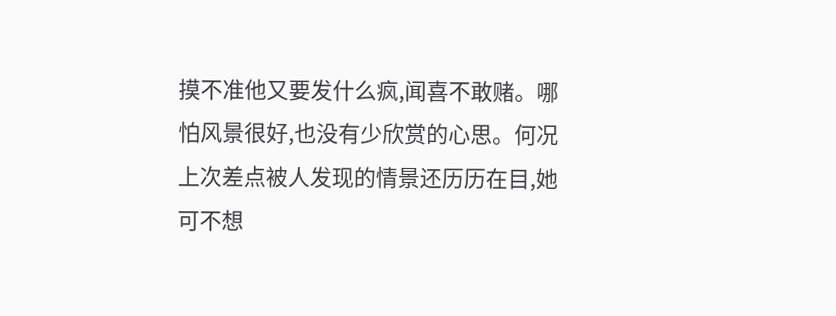摸不准他又要发什么疯,闻喜不敢赌。哪怕风景很好,也没有少欣赏的心思。何况上次差点被人发现的情景还历历在目,她可不想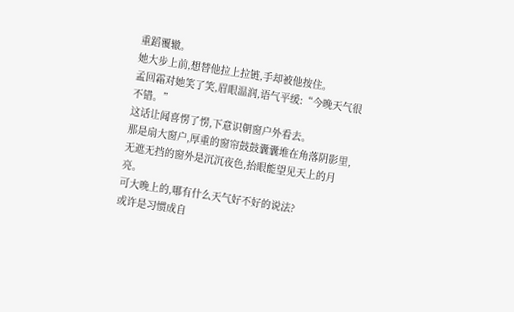重蹈覆辙。
她大步上前,想替他拉上拉链,手却被他按住。
孟回霜对她笑了笑,眉眼温润,语气平缓:“今晚天气很不错。”
这话让闻喜愣了愣,下意识朝窗户外看去。
那是扇大窗户,厚重的窗帘鼓鼓囊囊堆在角落阴影里,无遮无挡的窗外是沉沉夜色,抬眼能望见天上的月亮。
可大晚上的,哪有什么天气好不好的说法?
或许是习惯成自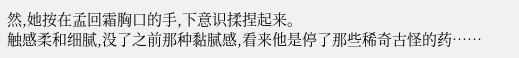然,她按在孟回霜胸口的手,下意识揉捏起来。
触感柔和细腻,没了之前那种黏腻感,看来他是停了那些稀奇古怪的药……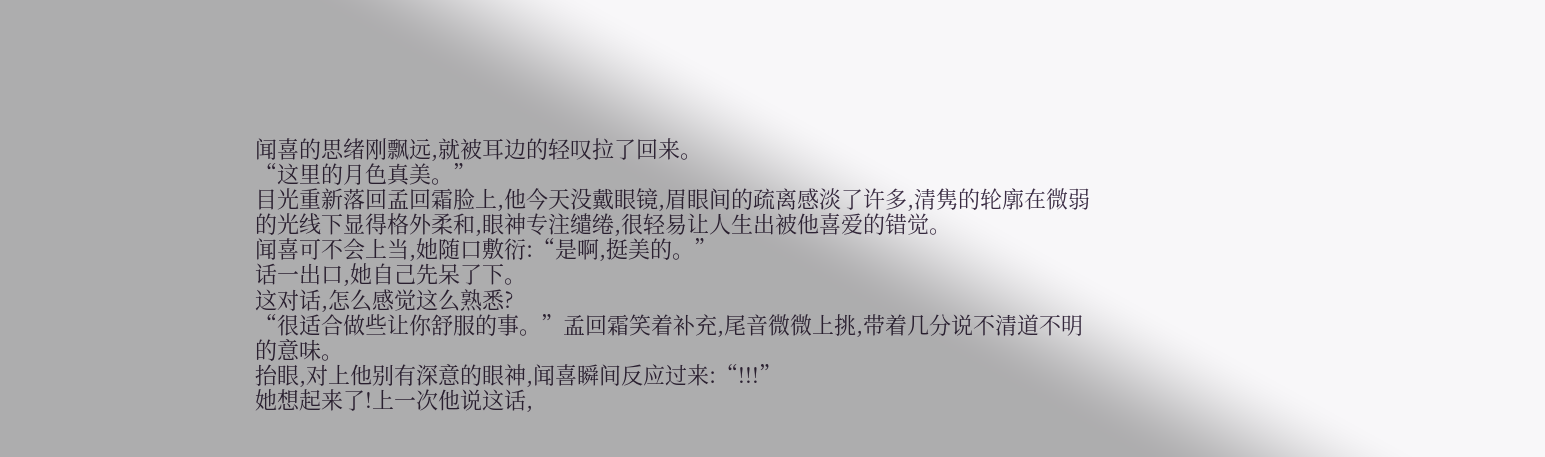闻喜的思绪刚飘远,就被耳边的轻叹拉了回来。
“这里的月色真美。”
目光重新落回孟回霜脸上,他今天没戴眼镜,眉眼间的疏离感淡了许多,清隽的轮廓在微弱的光线下显得格外柔和,眼神专注缱绻,很轻易让人生出被他喜爱的错觉。
闻喜可不会上当,她随口敷衍:“是啊,挺美的。”
话一出口,她自己先呆了下。
这对话,怎么感觉这么熟悉?
“很适合做些让你舒服的事。”孟回霜笑着补充,尾音微微上挑,带着几分说不清道不明的意味。
抬眼,对上他别有深意的眼神,闻喜瞬间反应过来:“!!!”
她想起来了!上一次他说这话,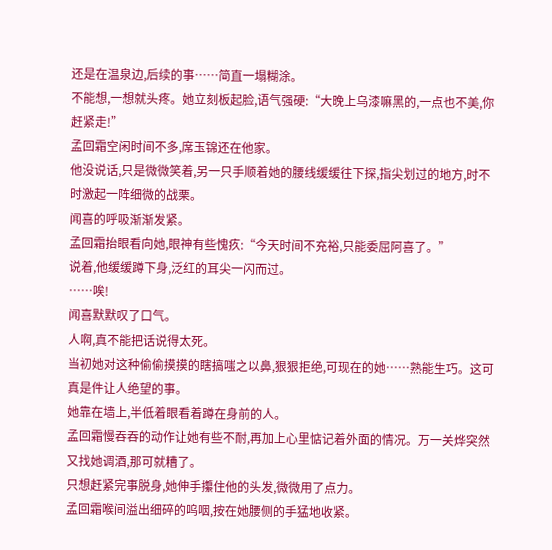还是在温泉边,后续的事……简直一塌糊涂。
不能想,一想就头疼。她立刻板起脸,语气强硬:“大晚上乌漆嘛黑的,一点也不美,你赶紧走!”
孟回霜空闲时间不多,席玉锦还在他家。
他没说话,只是微微笑着,另一只手顺着她的腰线缓缓往下探,指尖划过的地方,时不时激起一阵细微的战栗。
闻喜的呼吸渐渐发紧。
孟回霜抬眼看向她,眼神有些愧疚:“今天时间不充裕,只能委屈阿喜了。”
说着,他缓缓蹲下身,泛红的耳尖一闪而过。
……唉!
闻喜默默叹了口气。
人啊,真不能把话说得太死。
当初她对这种偷偷摸摸的瞎搞嗤之以鼻,狠狠拒绝,可现在的她……熟能生巧。这可真是件让人绝望的事。
她靠在墙上,半低着眼看着蹲在身前的人。
孟回霜慢吞吞的动作让她有些不耐,再加上心里惦记着外面的情况。万一关烨突然又找她调酒,那可就糟了。
只想赶紧完事脱身,她伸手攥住他的头发,微微用了点力。
孟回霜喉间溢出细碎的呜咽,按在她腰侧的手猛地收紧。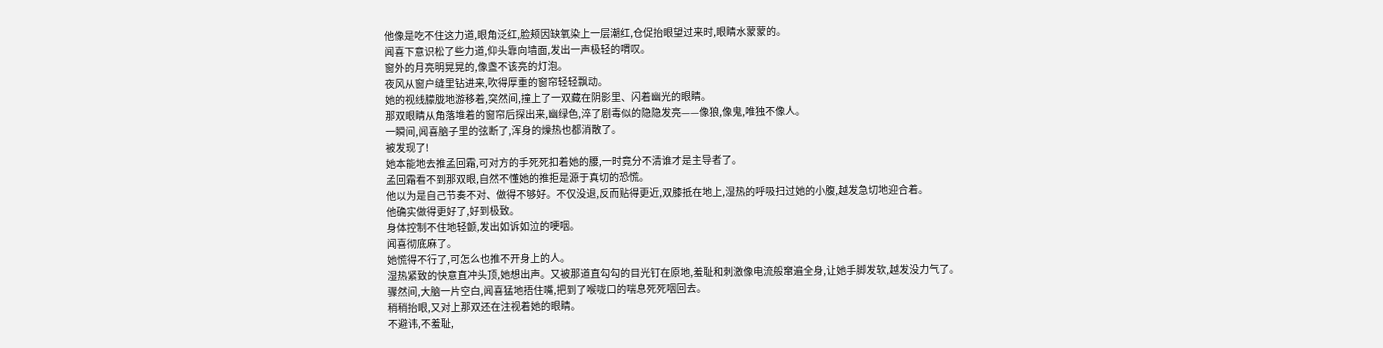他像是吃不住这力道,眼角泛红,脸颊因缺氧染上一层潮红,仓促抬眼望过来时,眼睛水蒙蒙的。
闻喜下意识松了些力道,仰头靠向墙面,发出一声极轻的喟叹。
窗外的月亮明晃晃的,像盏不该亮的灯泡。
夜风从窗户缝里钻进来,吹得厚重的窗帘轻轻飘动。
她的视线朦胧地游移着,突然间,撞上了一双藏在阴影里、闪着幽光的眼睛。
那双眼睛从角落堆着的窗帘后探出来,幽绿色,淬了剧毒似的隐隐发亮——像狼,像鬼,唯独不像人。
一瞬间,闻喜脑子里的弦断了,浑身的燥热也都消散了。
被发现了!
她本能地去推孟回霜,可对方的手死死扣着她的腰,一时竟分不清谁才是主导者了。
孟回霜看不到那双眼,自然不懂她的推拒是源于真切的恐慌。
他以为是自己节奏不对、做得不够好。不仅没退,反而贴得更近,双膝抵在地上,湿热的呼吸扫过她的小腹,越发急切地迎合着。
他确实做得更好了,好到极致。
身体控制不住地轻颤,发出如诉如泣的哽咽。
闻喜彻底麻了。
她慌得不行了,可怎么也推不开身上的人。
湿热紧致的快意直冲头顶,她想出声。又被那道直勾勾的目光钉在原地,羞耻和刺激像电流般窜遍全身,让她手脚发软,越发没力气了。
骤然间,大脑一片空白,闻喜猛地捂住嘴,把到了喉咙口的喘息死死咽回去。
稍稍抬眼,又对上那双还在注视着她的眼睛。
不避讳,不羞耻,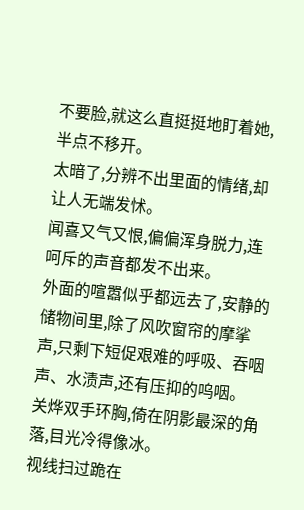不要脸,就这么直挺挺地盯着她,半点不移开。
太暗了,分辨不出里面的情绪,却让人无端发怵。
闻喜又气又恨,偏偏浑身脱力,连呵斥的声音都发不出来。
外面的喧嚣似乎都远去了,安静的储物间里,除了风吹窗帘的摩挲声,只剩下短促艰难的呼吸、吞咽声、水渍声,还有压抑的呜咽。
关烨双手环胸,倚在阴影最深的角落,目光冷得像冰。
视线扫过跪在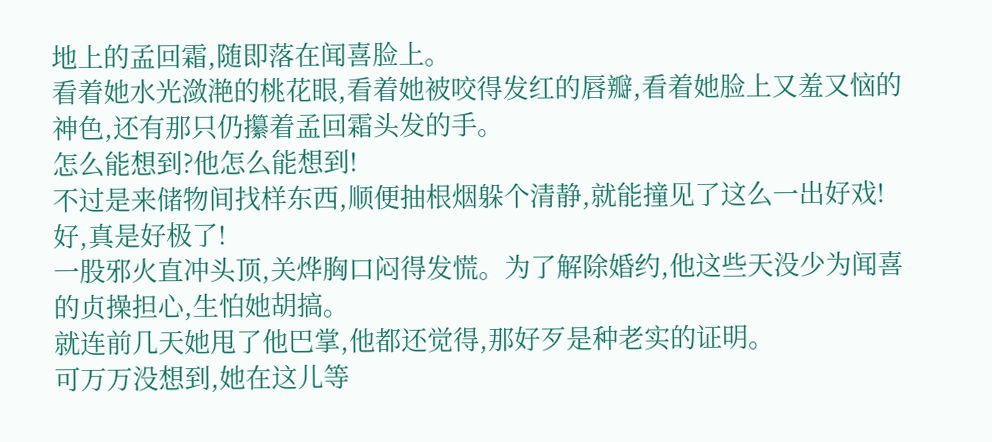地上的孟回霜,随即落在闻喜脸上。
看着她水光潋滟的桃花眼,看着她被咬得发红的唇瓣,看着她脸上又羞又恼的神色,还有那只仍攥着孟回霜头发的手。
怎么能想到?他怎么能想到!
不过是来储物间找样东西,顺便抽根烟躲个清静,就能撞见了这么一出好戏!
好,真是好极了!
一股邪火直冲头顶,关烨胸口闷得发慌。为了解除婚约,他这些天没少为闻喜的贞操担心,生怕她胡搞。
就连前几天她甩了他巴掌,他都还觉得,那好歹是种老实的证明。
可万万没想到,她在这儿等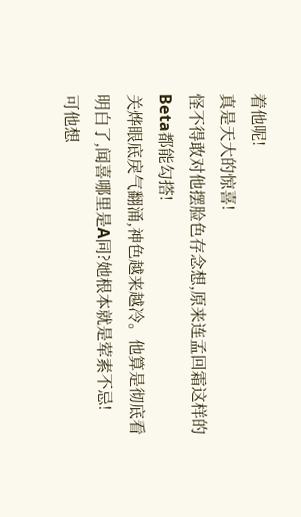着他呢!
真是天大的惊喜!
怪不得敢对他摆脸色存念想,原来连孟回霜这样的Beta都能勾搭!
关烨眼底戾气翻涌,神色越来越冷。他算是彻底看明白了,闻喜哪里是A同?她根本就是荤素不忌!
可他想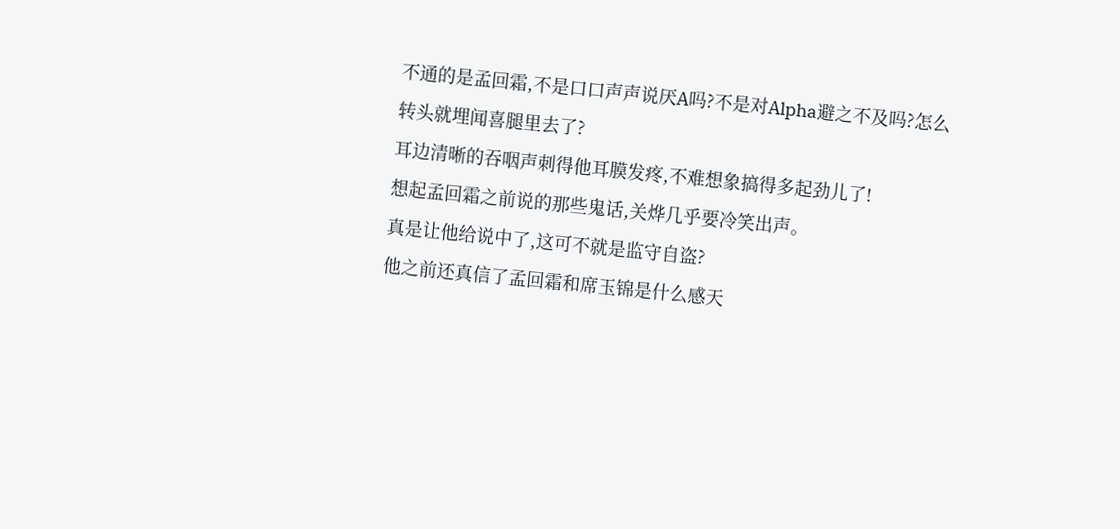不通的是孟回霜,不是口口声声说厌A吗?不是对Alpha避之不及吗?怎么转头就埋闻喜腿里去了?
耳边清晰的吞咽声刺得他耳膜发疼,不难想象搞得多起劲儿了!
想起孟回霜之前说的那些鬼话,关烨几乎要冷笑出声。
真是让他给说中了,这可不就是监守自盗?
他之前还真信了孟回霜和席玉锦是什么感天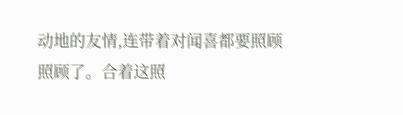动地的友情,连带着对闻喜都要照顾照顾了。合着这照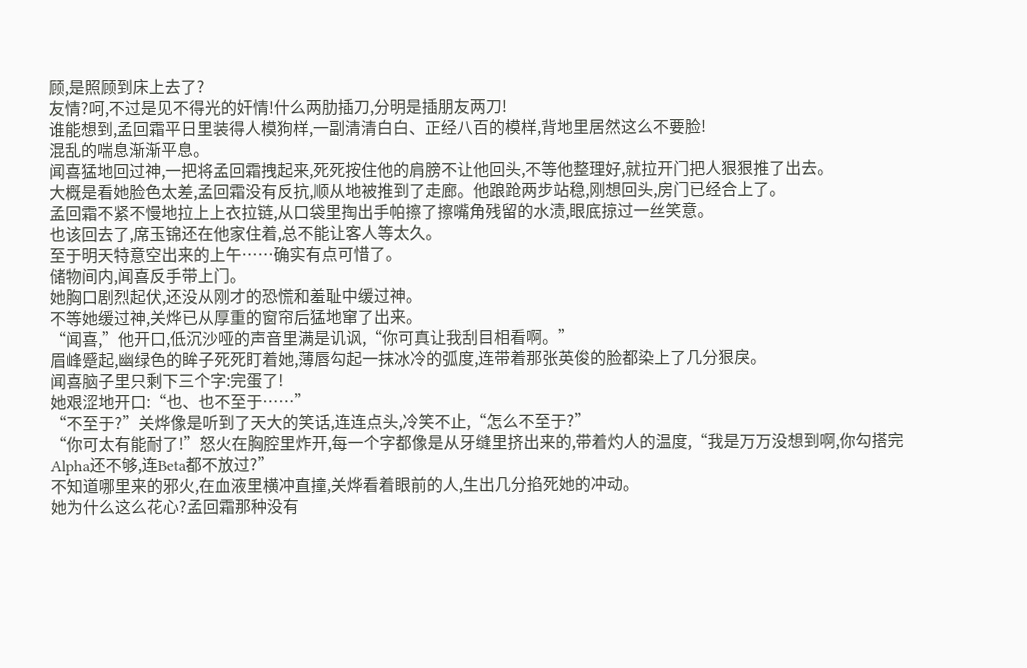顾,是照顾到床上去了?
友情?呵,不过是见不得光的奸情!什么两肋插刀,分明是插朋友两刀!
谁能想到,孟回霜平日里装得人模狗样,一副清清白白、正经八百的模样,背地里居然这么不要脸!
混乱的喘息渐渐平息。
闻喜猛地回过神,一把将孟回霜拽起来,死死按住他的肩膀不让他回头,不等他整理好,就拉开门把人狠狠推了出去。
大概是看她脸色太差,孟回霜没有反抗,顺从地被推到了走廊。他踉跄两步站稳,刚想回头,房门已经合上了。
孟回霜不紧不慢地拉上上衣拉链,从口袋里掏出手帕擦了擦嘴角残留的水渍,眼底掠过一丝笑意。
也该回去了,席玉锦还在他家住着,总不能让客人等太久。
至于明天特意空出来的上午……确实有点可惜了。
储物间内,闻喜反手带上门。
她胸口剧烈起伏,还没从刚才的恐慌和羞耻中缓过神。
不等她缓过神,关烨已从厚重的窗帘后猛地窜了出来。
“闻喜,”他开口,低沉沙哑的声音里满是讥讽,“你可真让我刮目相看啊。”
眉峰蹙起,幽绿色的眸子死死盯着她,薄唇勾起一抹冰冷的弧度,连带着那张英俊的脸都染上了几分狠戾。
闻喜脑子里只剩下三个字:完蛋了!
她艰涩地开口:“也、也不至于……”
“不至于?”关烨像是听到了天大的笑话,连连点头,冷笑不止,“怎么不至于?”
“你可太有能耐了!”怒火在胸腔里炸开,每一个字都像是从牙缝里挤出来的,带着灼人的温度,“我是万万没想到啊,你勾搭完Alpha还不够,连Beta都不放过?”
不知道哪里来的邪火,在血液里横冲直撞,关烨看着眼前的人,生出几分掐死她的冲动。
她为什么这么花心?孟回霜那种没有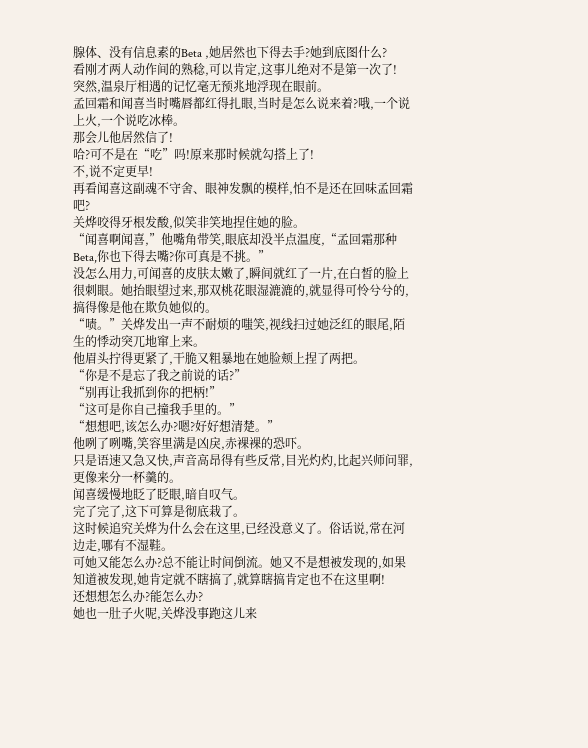腺体、没有信息素的Beta ,她居然也下得去手?她到底图什么?
看刚才两人动作间的熟稔,可以肯定,这事儿绝对不是第一次了!
突然,温泉厅相遇的记忆毫无预兆地浮现在眼前。
孟回霜和闻喜当时嘴唇都红得扎眼,当时是怎么说来着?哦,一个说上火,一个说吃冰棒。
那会儿他居然信了!
哈?可不是在“吃”吗!原来那时候就勾搭上了!
不,说不定更早!
再看闻喜这副魂不守舍、眼神发飘的模样,怕不是还在回味孟回霜吧?
关烨咬得牙根发酸,似笑非笑地捏住她的脸。
“闻喜啊闻喜,”他嘴角带笑,眼底却没半点温度,“孟回霜那种Beta,你也下得去嘴?你可真是不挑。”
没怎么用力,可闻喜的皮肤太嫩了,瞬间就红了一片,在白皙的脸上很刺眼。她抬眼望过来,那双桃花眼湿漉漉的,就显得可怜兮兮的,搞得像是他在欺负她似的。
“啧。”关烨发出一声不耐烦的嗤笑,视线扫过她泛红的眼尾,陌生的悸动突兀地窜上来。
他眉头拧得更紧了,干脆又粗暴地在她脸颊上捏了两把。
“你是不是忘了我之前说的话?”
“别再让我抓到你的把柄!”
“这可是你自己撞我手里的。”
“想想吧,该怎么办?嗯?好好想清楚。”
他咧了咧嘴,笑容里满是凶戾,赤裸裸的恐吓。
只是语速又急又快,声音高昂得有些反常,目光灼灼,比起兴师问罪,更像来分一杯羹的。
闻喜缓慢地眨了眨眼,暗自叹气。
完了完了,这下可算是彻底栽了。
这时候追究关烨为什么会在这里,已经没意义了。俗话说,常在河边走,哪有不湿鞋。
可她又能怎么办?总不能让时间倒流。她又不是想被发现的,如果知道被发现,她肯定就不瞎搞了,就算瞎搞肯定也不在这里啊!
还想想怎么办?能怎么办?
她也一肚子火呢,关烨没事跑这儿来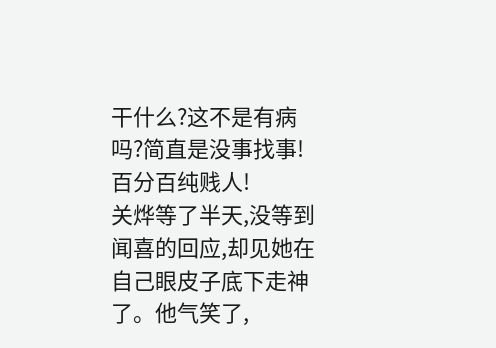干什么?这不是有病吗?简直是没事找事!百分百纯贱人!
关烨等了半天,没等到闻喜的回应,却见她在自己眼皮子底下走神了。他气笑了,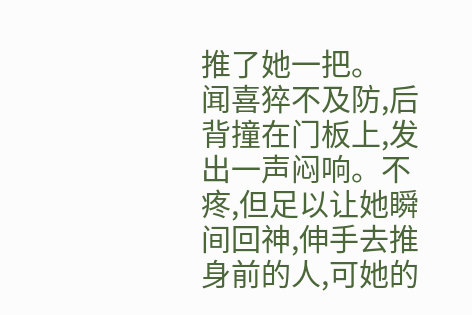推了她一把。
闻喜猝不及防,后背撞在门板上,发出一声闷响。不疼,但足以让她瞬间回神,伸手去推身前的人,可她的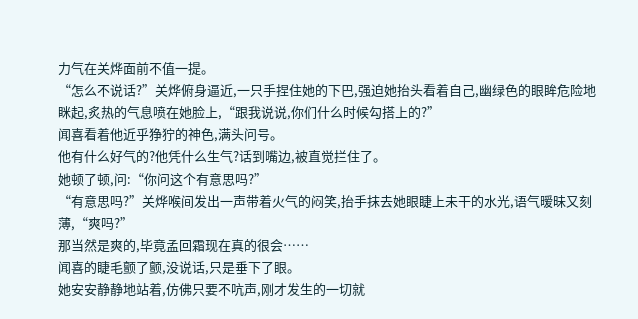力气在关烨面前不值一提。
“怎么不说话?”关烨俯身逼近,一只手捏住她的下巴,强迫她抬头看着自己,幽绿色的眼眸危险地眯起,炙热的气息喷在她脸上,“跟我说说,你们什么时候勾搭上的?”
闻喜看着他近乎狰狞的神色,满头问号。
他有什么好气的?他凭什么生气?话到嘴边,被直觉拦住了。
她顿了顿,问:“你问这个有意思吗?”
“有意思吗?”关烨喉间发出一声带着火气的闷笑,抬手抹去她眼睫上未干的水光,语气暧昧又刻薄,“爽吗?”
那当然是爽的,毕竟孟回霜现在真的很会……
闻喜的睫毛颤了颤,没说话,只是垂下了眼。
她安安静静地站着,仿佛只要不吭声,刚才发生的一切就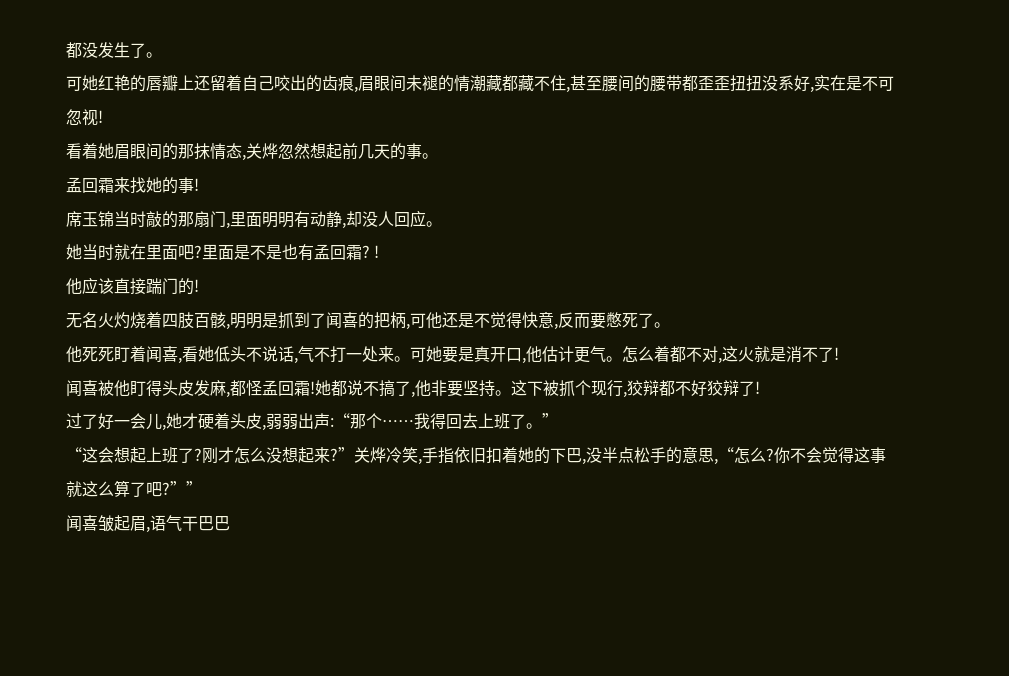都没发生了。
可她红艳的唇瓣上还留着自己咬出的齿痕,眉眼间未褪的情潮藏都藏不住,甚至腰间的腰带都歪歪扭扭没系好,实在是不可忽视!
看着她眉眼间的那抹情态,关烨忽然想起前几天的事。
孟回霜来找她的事!
席玉锦当时敲的那扇门,里面明明有动静,却没人回应。
她当时就在里面吧?里面是不是也有孟回霜? !
他应该直接踹门的!
无名火灼烧着四肢百骸,明明是抓到了闻喜的把柄,可他还是不觉得快意,反而要憋死了。
他死死盯着闻喜,看她低头不说话,气不打一处来。可她要是真开口,他估计更气。怎么着都不对,这火就是消不了!
闻喜被他盯得头皮发麻,都怪孟回霜!她都说不搞了,他非要坚持。这下被抓个现行,狡辩都不好狡辩了!
过了好一会儿,她才硬着头皮,弱弱出声:“那个……我得回去上班了。”
“这会想起上班了?刚才怎么没想起来?”关烨冷笑,手指依旧扣着她的下巴,没半点松手的意思,“怎么?你不会觉得这事就这么算了吧?””
闻喜皱起眉,语气干巴巴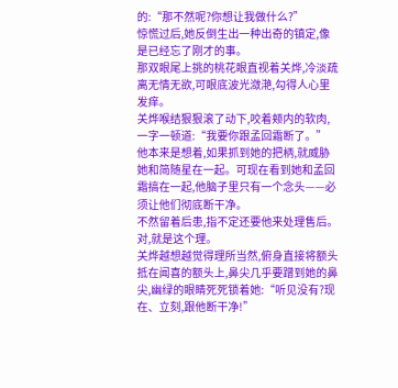的:“那不然呢?你想让我做什么?”
惊慌过后,她反倒生出一种出奇的镇定,像是已经忘了刚才的事。
那双眼尾上挑的桃花眼直视着关烨,冷淡疏离无情无欲,可眼底波光潋滟,勾得人心里发痒。
关烨喉结狠狠滚了动下,咬着颊内的软肉,一字一顿道:“我要你跟孟回霜断了。”
他本来是想着,如果抓到她的把柄,就威胁她和简随星在一起。可现在看到她和孟回霜搞在一起,他脑子里只有一个念头——必须让他们彻底断干净。
不然留着后患,指不定还要他来处理售后。
对,就是这个理。
关烨越想越觉得理所当然,俯身直接将额头抵在闻喜的额头上,鼻尖几乎要蹭到她的鼻尖,幽绿的眼睛死死锁着她:“听见没有?现在、立刻,跟他断干净!”